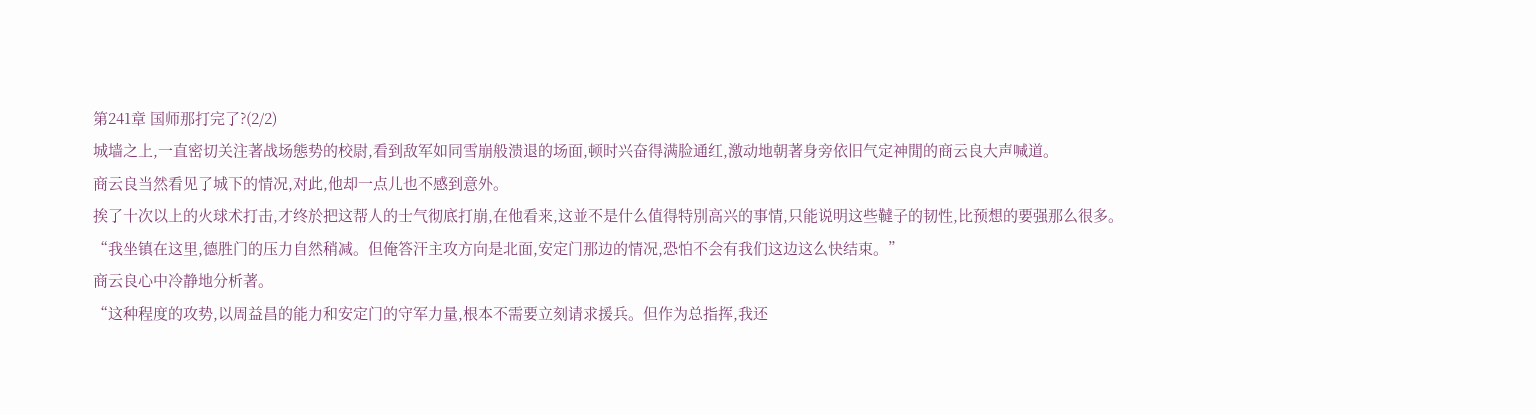第241章 国师那打完了?(2/2)
城墙之上,一直密切关注著战场態势的校尉,看到敌军如同雪崩般溃退的场面,顿时兴奋得满脸通红,激动地朝著身旁依旧气定神閒的商云良大声喊道。
商云良当然看见了城下的情况,对此,他却一点儿也不感到意外。
挨了十次以上的火球术打击,才终於把这帮人的士气彻底打崩,在他看来,这並不是什么值得特別高兴的事情,只能说明这些韃子的韧性,比预想的要强那么很多。
“我坐镇在这里,德胜门的压力自然稍减。但俺答汗主攻方向是北面,安定门那边的情况,恐怕不会有我们这边这么快结束。”
商云良心中冷静地分析著。
“这种程度的攻势,以周益昌的能力和安定门的守军力量,根本不需要立刻请求援兵。但作为总指挥,我还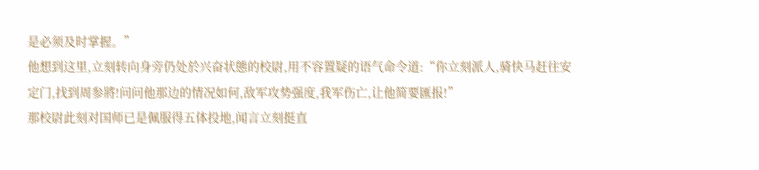是必须及时掌握。”
他想到这里,立刻转向身旁仍处於兴奋状態的校尉,用不容置疑的语气命令道:“你立刻派人,骑快马赶往安定门,找到周参將!问问他那边的情况如何,敌军攻势强度,我军伤亡,让他简要匯报!”
那校尉此刻对国师已是佩服得五体投地,闻言立刻挺直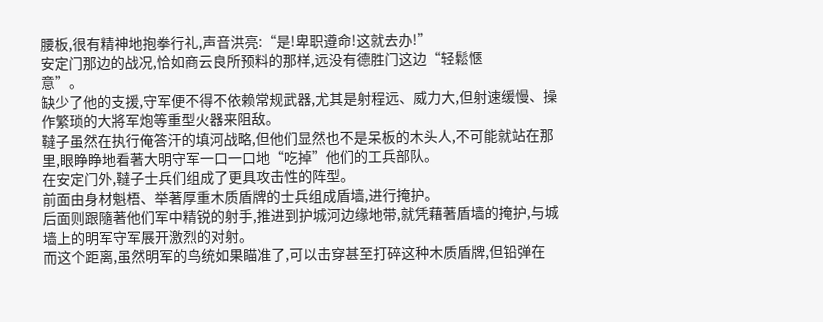腰板,很有精神地抱拳行礼,声音洪亮:“是!卑职遵命!这就去办!”
安定门那边的战况,恰如商云良所预料的那样,远没有德胜门这边“轻鬆愜
意”。
缺少了他的支援,守军便不得不依赖常规武器,尤其是射程远、威力大,但射速缓慢、操作繁琐的大將军炮等重型火器来阻敌。
韃子虽然在执行俺答汗的填河战略,但他们显然也不是呆板的木头人,不可能就站在那里,眼睁睁地看著大明守军一口一口地“吃掉”他们的工兵部队。
在安定门外,韃子士兵们组成了更具攻击性的阵型。
前面由身材魁梧、举著厚重木质盾牌的士兵组成盾墙,进行掩护。
后面则跟隨著他们军中精锐的射手,推进到护城河边缘地带,就凭藉著盾墙的掩护,与城墙上的明军守军展开激烈的对射。
而这个距离,虽然明军的鸟统如果瞄准了,可以击穿甚至打碎这种木质盾牌,但铅弹在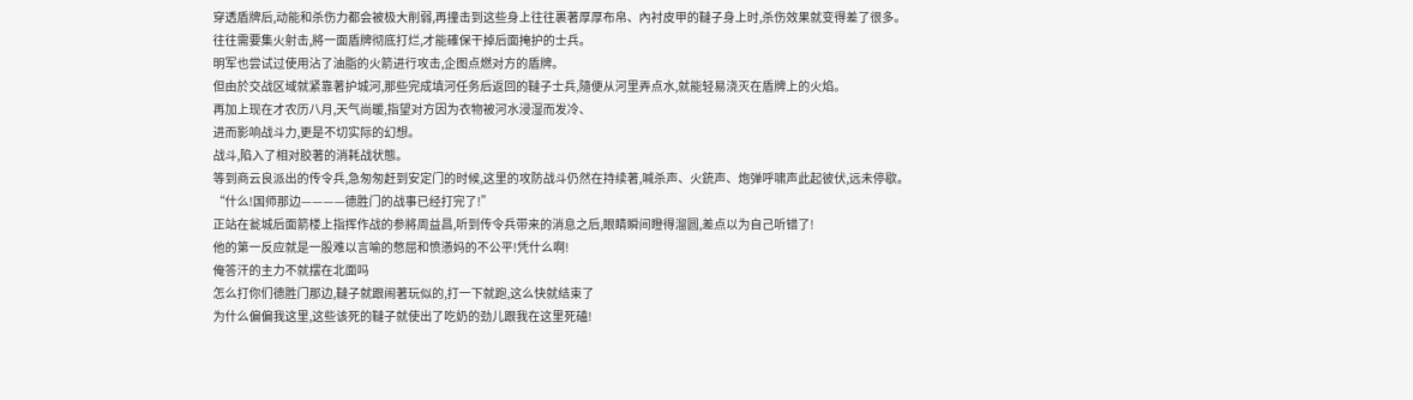穿透盾牌后,动能和杀伤力都会被极大削弱,再撞击到这些身上往往裹著厚厚布帛、內衬皮甲的韃子身上时,杀伤效果就变得差了很多。
往往需要集火射击,將一面盾牌彻底打烂,才能確保干掉后面掩护的士兵。
明军也尝试过使用沾了油脂的火箭进行攻击,企图点燃对方的盾牌。
但由於交战区域就紧靠著护城河,那些完成填河任务后返回的韃子士兵,隨便从河里弄点水,就能轻易浇灭在盾牌上的火焰。
再加上现在才农历八月,天气尚暖,指望对方因为衣物被河水浸湿而发冷、
进而影响战斗力,更是不切实际的幻想。
战斗,陷入了相对胶著的消耗战状態。
等到商云良派出的传令兵,急匆匆赶到安定门的时候,这里的攻防战斗仍然在持续著,喊杀声、火銃声、炮弹呼啸声此起彼伏,远未停歇。
“什么!国师那边————德胜门的战事已经打完了!”
正站在瓮城后面箭楼上指挥作战的参將周益昌,听到传令兵带来的消息之后,眼睛瞬间瞪得溜圆,差点以为自己听错了!
他的第一反应就是一股难以言喻的憋屈和愤懣妈的不公平!凭什么啊!
俺答汗的主力不就摆在北面吗
怎么打你们德胜门那边,韃子就跟闹著玩似的,打一下就跑,这么快就结束了
为什么偏偏我这里,这些该死的韃子就使出了吃奶的劲儿跟我在这里死磕!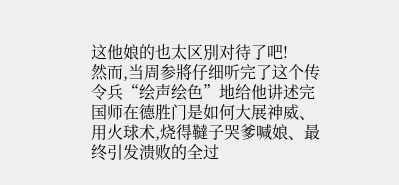这他娘的也太区別对待了吧!
然而,当周参將仔细听完了这个传令兵“绘声绘色”地给他讲述完国师在德胜门是如何大展神威、用火球术,烧得韃子哭爹喊娘、最终引发溃败的全过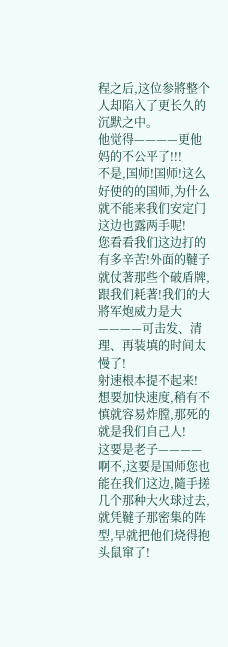程之后,这位参將整个人却陷入了更长久的沉默之中。
他觉得————更他妈的不公平了!!!
不是,国师!国师!这么好使的的国师,为什么就不能来我们安定门这边也露两手呢!
您看看我们这边打的有多辛苦!外面的韃子就仗著那些个破盾牌,跟我们耗著!我们的大將军炮威力是大————可击发、清理、再装填的时间太慢了!
射速根本提不起来!
想要加快速度,稍有不慎就容易炸膛,那死的就是我们自己人!
这要是老子————啊不,这要是国师您也能在我们这边,隨手搓几个那种大火球过去,就凭韃子那密集的阵型,早就把他们烧得抱头鼠窜了!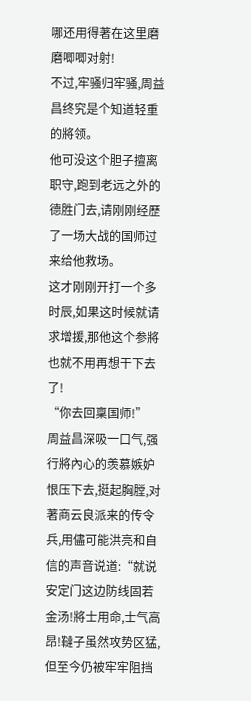哪还用得著在这里磨磨唧唧对射!
不过,牢骚归牢骚,周益昌终究是个知道轻重的將领。
他可没这个胆子擅离职守,跑到老远之外的德胜门去,请刚刚经歷了一场大战的国师过来给他救场。
这才刚刚开打一个多时辰,如果这时候就请求增援,那他这个参將也就不用再想干下去了!
“你去回稟国师!”
周益昌深吸一口气,强行將內心的羡慕嫉妒恨压下去,挺起胸膛,对著商云良派来的传令兵,用儘可能洪亮和自信的声音说道:“就说安定门这边防线固若金汤!將士用命,士气高昂!韃子虽然攻势区猛,但至今仍被牢牢阻挡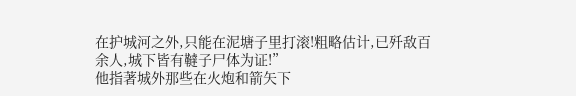在护城河之外,只能在泥塘子里打滚!粗略估计,已歼敌百余人,城下皆有韃子尸体为证!”
他指著城外那些在火炮和箭矢下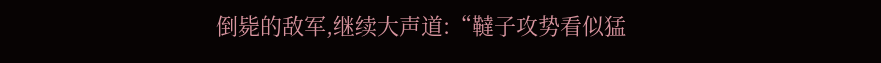倒毙的敌军,继续大声道:“韃子攻势看似猛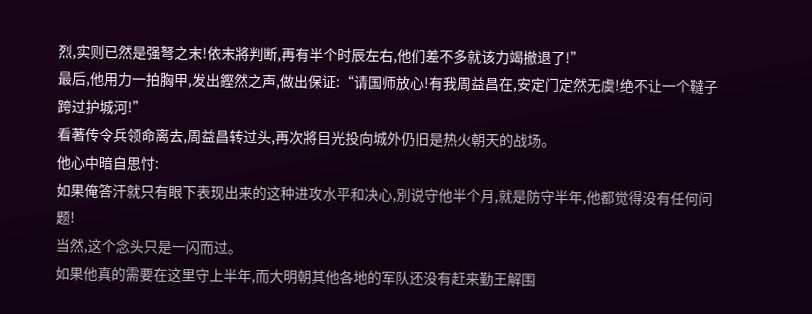烈,实则已然是强弩之末!依末將判断,再有半个时辰左右,他们差不多就该力竭撤退了!”
最后,他用力一拍胸甲,发出鏗然之声,做出保证:“请国师放心!有我周益昌在,安定门定然无虞!绝不让一个韃子跨过护城河!”
看著传令兵领命离去,周益昌转过头,再次將目光投向城外仍旧是热火朝天的战场。
他心中暗自思忖:
如果俺答汗就只有眼下表现出来的这种进攻水平和决心,別说守他半个月,就是防守半年,他都觉得没有任何问题!
当然,这个念头只是一闪而过。
如果他真的需要在这里守上半年,而大明朝其他各地的军队还没有赶来勤王解围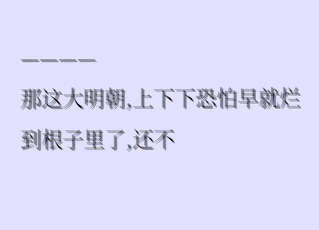————
那这大明朝,上下下恐怕早就烂到根子里了,还不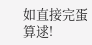如直接完蛋算逑!